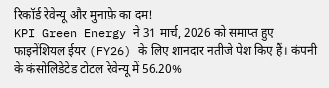रिकॉर्ड रेवेन्यू और मुनाफ़े का दम!
KPI Green Energy ने 31 मार्च, 2026 को समाप्त हुए फाइनेंशियल ईयर (FY26) के लिए शानदार नतीजे पेश किए हैं। कंपनी के कंसोलिडेटेड टोटल रेवेन्यू में 56.20%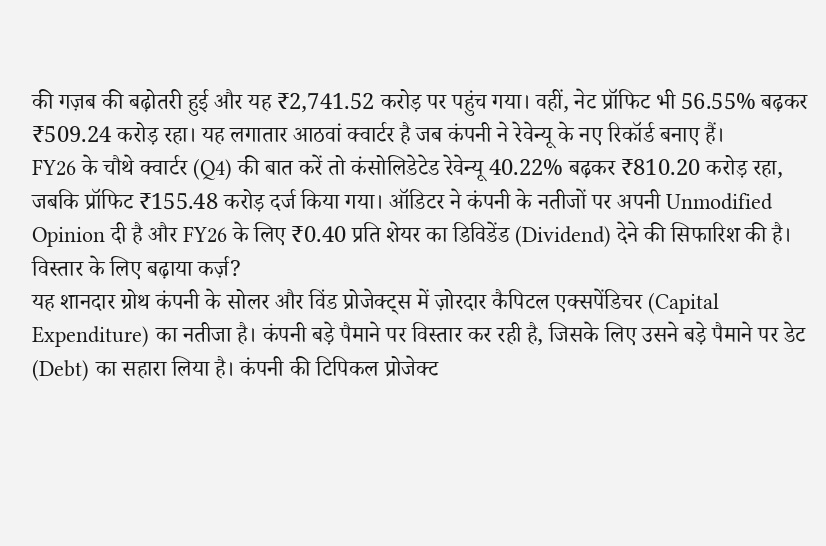की गज़ब की बढ़ोतरी हुई और यह ₹2,741.52 करोड़ पर पहुंच गया। वहीं, नेट प्रॉफिट भी 56.55% बढ़कर ₹509.24 करोड़ रहा। यह लगातार आठवां क्वार्टर है जब कंपनी ने रेवेन्यू के नए रिकॉर्ड बनाए हैं।
FY26 के चौथे क्वार्टर (Q4) की बात करें तो कंसोलिडेटेड रेवेन्यू 40.22% बढ़कर ₹810.20 करोड़ रहा, जबकि प्रॉफिट ₹155.48 करोड़ दर्ज किया गया। ऑडिटर ने कंपनी के नतीजों पर अपनी Unmodified Opinion दी है और FY26 के लिए ₹0.40 प्रति शेयर का डिविडेंड (Dividend) देने की सिफारिश की है।
विस्तार के लिए बढ़ाया कर्ज़?
यह शानदार ग्रोथ कंपनी के सोलर और विंड प्रोजेक्ट्स में ज़ोरदार कैपिटल एक्सपेंडिचर (Capital Expenditure) का नतीजा है। कंपनी बड़े पैमाने पर विस्तार कर रही है, जिसके लिए उसने बड़े पैमाने पर डेट (Debt) का सहारा लिया है। कंपनी की टिपिकल प्रोजेक्ट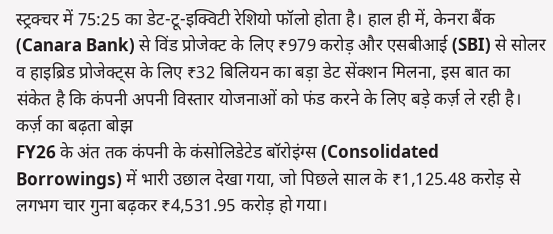स्ट्रक्चर में 75:25 का डेट-टू-इक्विटी रेशियो फॉलो होता है। हाल ही में, केनरा बैंक (Canara Bank) से विंड प्रोजेक्ट के लिए ₹979 करोड़ और एसबीआई (SBI) से सोलर व हाइब्रिड प्रोजेक्ट्स के लिए ₹32 बिलियन का बड़ा डेट सेंक्शन मिलना, इस बात का संकेत है कि कंपनी अपनी विस्तार योजनाओं को फंड करने के लिए बड़े कर्ज़ ले रही है।
कर्ज़ का बढ़ता बोझ
FY26 के अंत तक कंपनी के कंसोलिडेटेड बॉरोइंग्स (Consolidated Borrowings) में भारी उछाल देखा गया, जो पिछले साल के ₹1,125.48 करोड़ से लगभग चार गुना बढ़कर ₹4,531.95 करोड़ हो गया।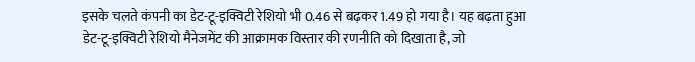इसके चलते कंपनी का डेट-टू-इक्विटी रेशियो भी 0.46 से बढ़कर 1.49 हो गया है। यह बढ़ता हुआ डेट-टू-इक्विटी रेशियो मैनेजमेंट की आक्रामक विस्तार की रणनीति को दिखाता है, जो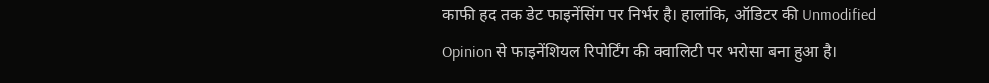काफी हद तक डेट फाइनेंसिंग पर निर्भर है। हालांकि, ऑडिटर की Unmodified Opinion से फाइनेंशियल रिपोर्टिंग की क्वालिटी पर भरोसा बना हुआ है।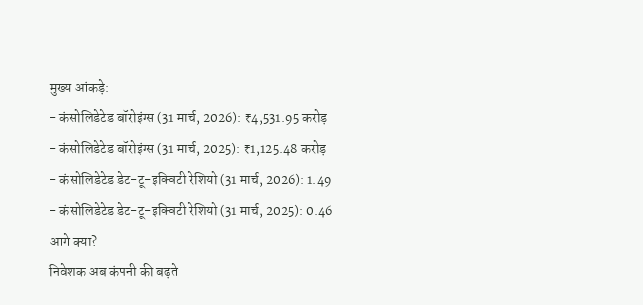मुख्य आंकड़े:
- कंसोलिडेटेड बॉरोइंग्स (31 मार्च, 2026): ₹4,531.95 करोड़
- कंसोलिडेटेड बॉरोइंग्स (31 मार्च, 2025): ₹1,125.48 करोड़
- कंसोलिडेटेड डेट-टू-इक्विटी रेशियो (31 मार्च, 2026): 1.49
- कंसोलिडेटेड डेट-टू-इक्विटी रेशियो (31 मार्च, 2025): 0.46
आगे क्या?
निवेशक अब कंपनी की बढ़ते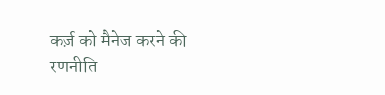कर्ज़ को मैनेज करने की रणनीति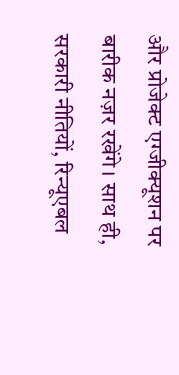और प्रोजेक्ट एग्जीक्यूशन पर बारीक नज़र रखेंगे। साथ ही, सरकारी नीतियों, रिन्यूएबल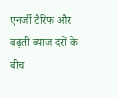एनर्जी टैरिफ और बढ़ती ब्याज दरों के बीच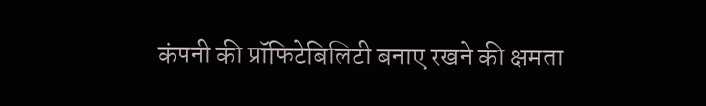कंपनी की प्रॉफिटेबिलिटी बनाए रखने की क्षमता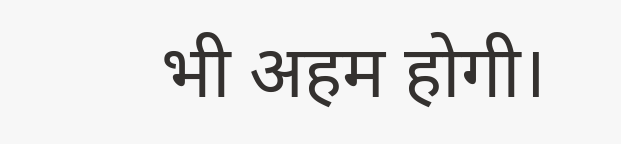भी अहम होगी।